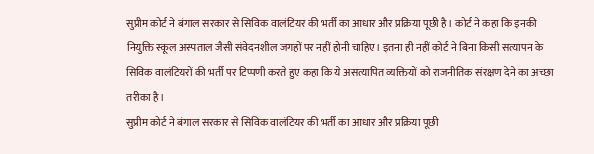सुप्रीम कोर्ट ने बंगाल सरकार से सिविक वालंटियर की भर्ती का आधार और प्रक्रिया पूछी है। कोर्ट ने कहा कि इनकी नियुक्ति स्कूल अस्पताल जैसी संवेदनशील जगहों पर नहीं होनी चाहिए। इतना ही नहीं कोर्ट ने बिना किसी सत्यापन के सिविक वालंटियरों की भर्ती पर टिप्पणी करते हुए कहा कि ये असत्यापित व्यक्तियों को राजनीतिक संरक्षण देने का अच्छा तरीका है।
सुप्रीम कोर्ट ने बंगाल सरकार से सिविक वालंटियर की भर्ती का आधार और प्रक्रिया पूछी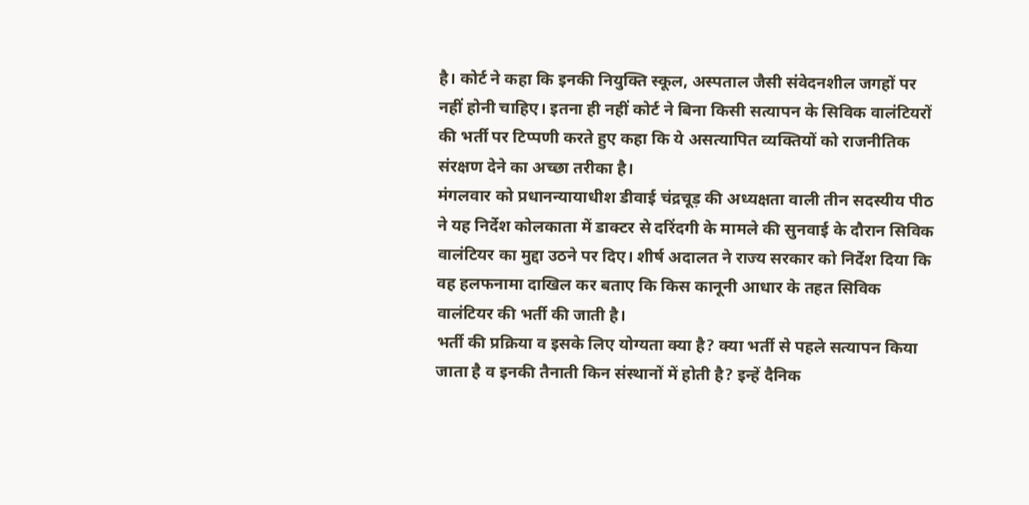है। कोर्ट ने कहा कि इनकी नियुक्ति स्कूल, अस्पताल जैसी संवेदनशील जगहों पर नहीं होनी चाहिए। इतना ही नहीं कोर्ट ने बिना किसी सत्यापन के सिविक वालंटियरों की भर्ती पर टिप्पणी करते हुए कहा कि ये असत्यापित व्यक्तियों को राजनीतिक संरक्षण देने का अच्छा तरीका है।
मंगलवार को प्रधानन्यायाधीश डीवाई चंद्रचूड़ की अध्यक्षता वाली तीन सदस्यीय पीठ ने यह निर्देश कोलकाता में डाक्टर से दरिंदगी के मामले की सुनवाई के दौरान सिविक वालंटियर का मुद्दा उठने पर दिए। शीर्ष अदालत ने राज्य सरकार को निर्देश दिया कि वह हलफनामा दाखिल कर बताए कि किस कानूनी आधार के तहत सिविक वालंटियर की भर्ती की जाती है।
भर्ती की प्रक्रिया व इसके लिए योग्यता क्या है? क्या भर्ती से पहले सत्यापन किया जाता है व इनकी तैनाती किन संस्थानों में होती है? इन्हें दैनिक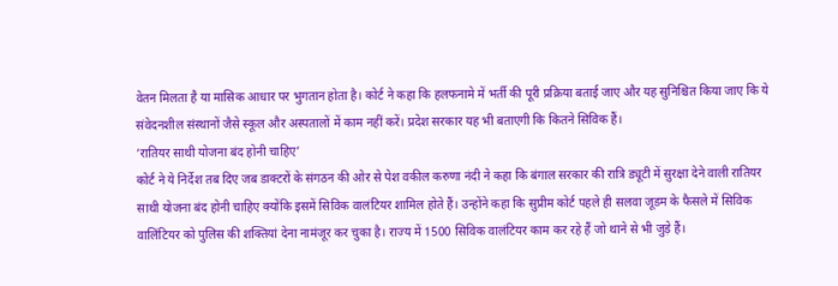वेतन मिलता है या मासिक आधार पर भुगतान होता है। कोर्ट ने कहा कि हलफनामे में भर्ती की पूरी प्रक्रिया बताई जाए और यह सुनिश्चित किया जाए कि ये संवेदनशील संस्थानों जैसे स्कूल और अस्पतालों में काम नहीं करें। प्रदेश सरकार यह भी बताएगी कि कितने सिविक हैं।
‘रातियर साथी योजना बंद होनी चाहिए’
कोर्ट ने ये निर्देश तब दिए जब डाक्टरों के संगठन की ओर से पेश वकील करुणा नंदी ने कहा कि बंगाल सरकार की रात्रि ड्यूटी में सुरक्षा देने वाली रातियर साथी योजना बंद होनी चाहिए क्योंकि इसमें सिविक वालंटियर शामिल होते हैं। उन्होंने कहा कि सुप्रीम कोर्ट पहले ही सलवा जूडम के फैसले में सिविक वालिंटियर को पुलिस की शक्तियां देना नामंजूर कर चुका है। राज्य में 1500 सिविक वालंटियर काम कर रहे हैं जो थाने से भी जुड़े हैं।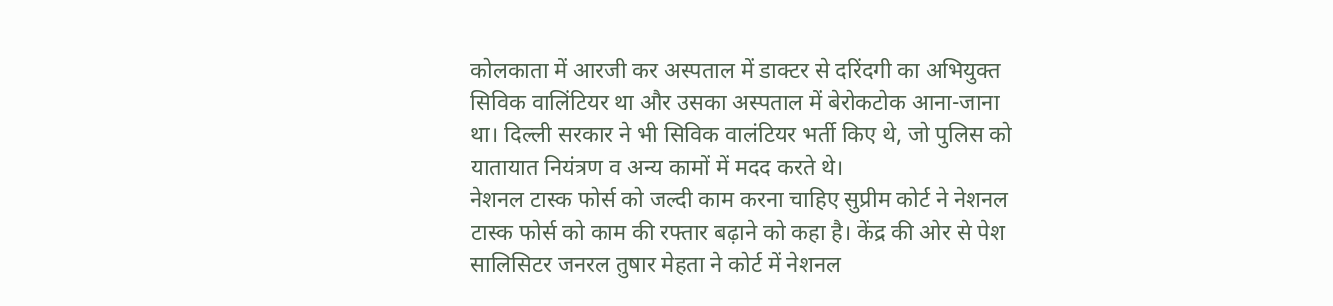कोलकाता में आरजी कर अस्पताल में डाक्टर से दरिंदगी का अभियुक्त सिविक वालिंटियर था और उसका अस्पताल में बेरोकटोक आना-जाना था। दिल्ली सरकार ने भी सिविक वालंटियर भर्ती किए थे, जो पुलिस को यातायात नियंत्रण व अन्य कामों में मदद करते थे।
नेशनल टास्क फोर्स को जल्दी काम करना चाहिए सुप्रीम कोर्ट ने नेशनल टास्क फोर्स को काम की रफ्तार बढ़ाने को कहा है। केंद्र की ओर से पेश सालिसिटर जनरल तुषार मेहता ने कोर्ट में नेशनल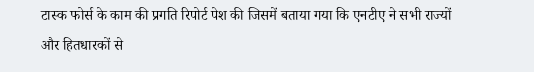टास्क फोर्स के काम की प्रगति रिपोर्ट पेश की जिसमें बताया गया कि एनटीए ने सभी राज्यों और हितधारकों से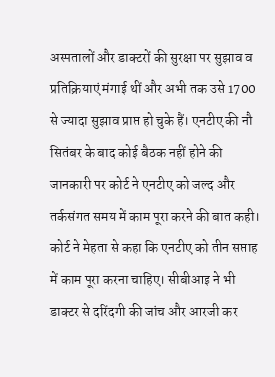अस्पतालों और डाक्टरों की सुरक्षा पर सुझाव व प्रतिक्रियाएं मंगाई थीं और अभी तक उसे 1700 से ज्यादा सुझाव प्राप्त हो चुके हैं। एनटीए की नौ सितंबर के बाद कोई बैठक नहीं होने की जानकारी पर कोर्ट ने एनटीए को जल्द और तर्कसंगत समय में काम पूरा करने की बात कही। कोर्ट ने मेहता से कहा कि एनटीए को तीन सप्ताह में काम पूरा करना चाहिए। सीबीआइ ने भी डाक्टर से दरिंदगी की जांच और आरजी कर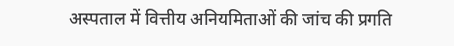अस्पताल में वित्तीय अनियमिताओं की जांच की प्रगति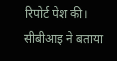रिपोर्ट पेश की। सीबीआइ ने बताया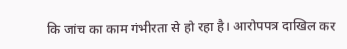कि जांच का काम गंभीरता से हो रहा है। आरोपपत्र दाखिल कर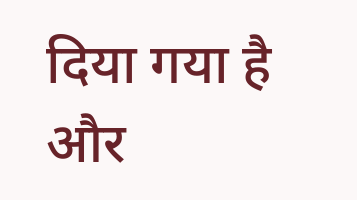दिया गया है और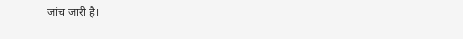जांच जारी है।